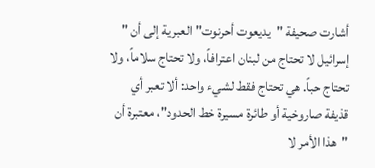أشارت صحيفة "يديعوت أحرنوت" العبرية إلى أن " إسرائيل لا تحتاج من لبنان اعترافاً، ولا تحتاج سلاماً، ولا تحتاج حباً. هي تحتاج فقط لشيء واحد: ألا تعبر أي قذيفة صاروخية أو طائرة مسيرة خط الحدود"، معتبرة أن "هذا الأمر لا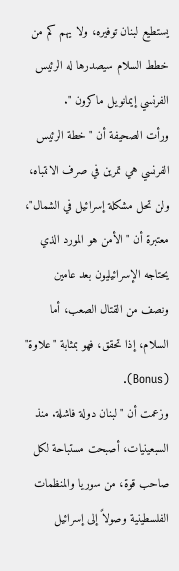يستطيع لبنان توفيره، ولا يهم كم من خطط السلام سيصدرها له الرئيس الفرنسي إيمانويل ماكرون ".
ورأت الصحيفة أن " خطة الرئيس الفرنسي هي تمرين في صرف الانتباه، ولن تحل مشكلة إسرائيل في الشمال"، معتبرة أن "الأمن هو المورد الذي يحتاجه الإسرائيليون بعد عامين ونصف من القتال الصعب، أما السلام، إذا تحقق، فهو بمثابة "علاوة" (Bonus).
وزعمت أن "لبنان دولة فاشلة. منذ السبعينيات، أصبحت مستباحة لكل صاحب قوة، من سوريا والمنظمات الفلسطينية وصولاً إلى إسرائيل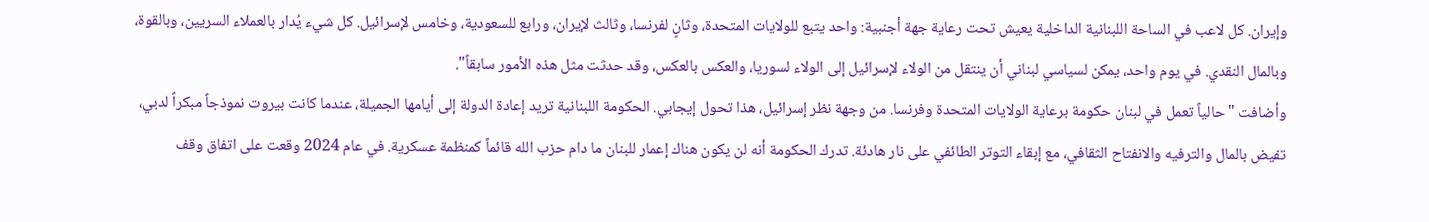وإيران. كل لاعب في الساحة اللبنانية الداخلية يعيش تحت رعاية جهة أجنبية: واحد يتبع للولايات المتحدة، وثانٍ لفرنسا، وثالث لإيران، ورابع للسعودية، وخامس لإسرائيل. كل شيء يُدار بالعملاء السريين، وبالقوة، وبالمال النقدي. في يوم واحد، يمكن لسياسي لبناني أن ينتقل من الولاء لإسرائيل إلى الولاء لسوريا، والعكس بالعكس، وقد حدثت مثل هذه الأمور سابقاً".
وأضافت "حالياً تعمل في لبنان حكومة برعاية الولايات المتحدة وفرنسا. من وجهة نظر إسرائيل، هذا تحول إيجابي. الحكومة اللبنانية تريد إعادة الدولة إلى أيامها الجميلة، عندما كانت بيروت نموذجاً مبكراً لدبي، تفيض بالمال والترفيه والانفتاح الثقافي، مع إبقاء التوتر الطائفي على نار هادئة. تدرك الحكومة أنه لن يكون هناك إعمار للبنان ما دام حزب الله قائماً كمنظمة عسكرية. في عام 2024 وقعت على اتفاق وقف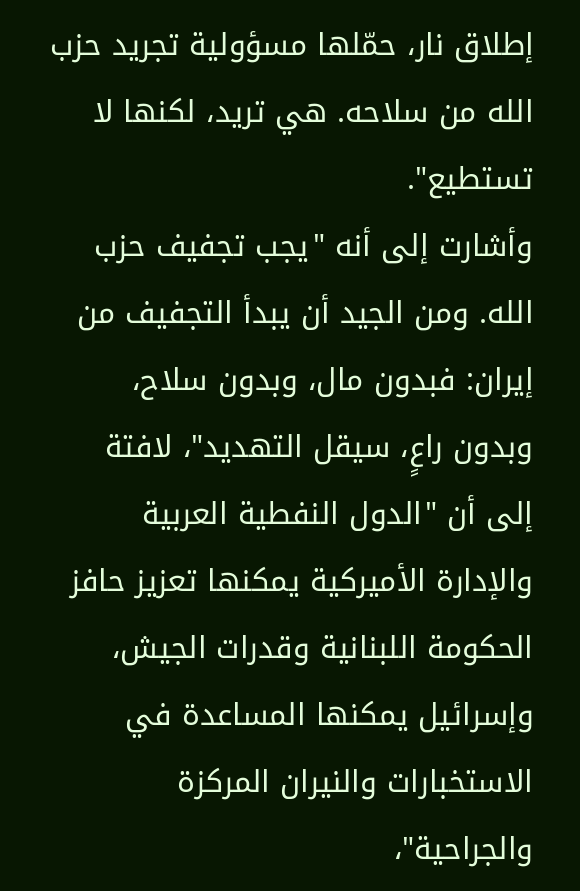إطلاق نار، حمّلها مسؤولية تجريد حزب الله من سلاحه. هي تريد، لكنها لا تستطيع".
وأشارت إلى أنه "يجب تجفيف حزب الله. ومن الجيد أن يبدأ التجفيف من إيران: فبدون مال، وبدون سلاح، وبدون راعٍ، سيقل التهديد"، لافتة إلى أن "الدول النفطية العربية والإدارة الأميركية يمكنها تعزيز حافز الحكومة اللبنانية وقدرات الجيش، وإسرائيل يمكنها المساعدة في الاستخبارات والنيران المركزة والجراحية"،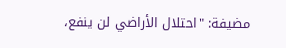مضيفة: "احتلال الأراضي لن ينفع،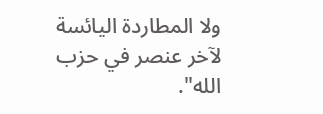ولا المطاردة اليائسة لآخر عنصر في حزب الله".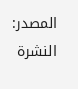المصدر:
النشرة